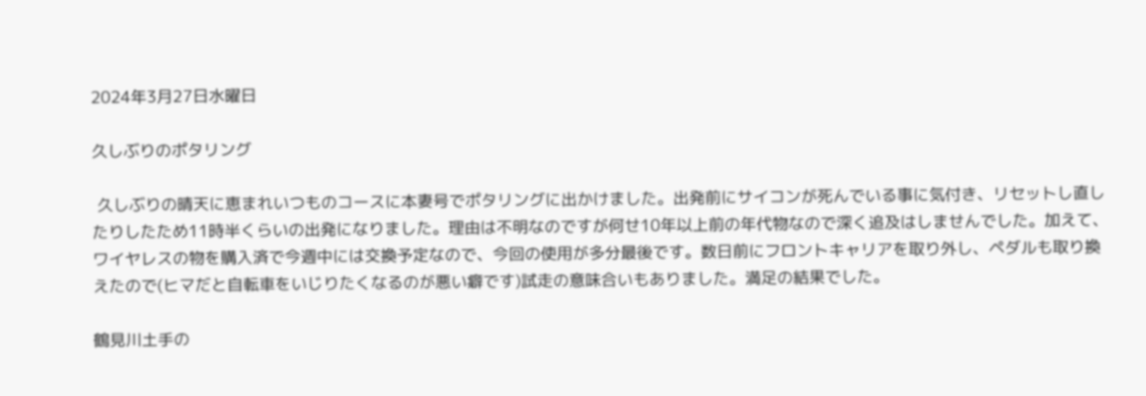2024年3月27日水曜日

久しぶりのポタリング

 久しぶりの晴天に恵まれいつものコースに本妻号でポタリングに出かけました。出発前にサイコンが死んでいる事に気付き、リセットし直したりしたため11時半くらいの出発になりました。理由は不明なのですが何せ10年以上前の年代物なので深く追及はしませんでした。加えて、ワイヤレスの物を購入済で今週中には交換予定なので、今回の使用が多分最後です。数日前にフロントキャリアを取り外し、ペダルも取り換えたので(ヒマだと自転車をいじりたくなるのが悪い癖です)試走の意味合いもありました。満足の結果でした。

鶴見川土手の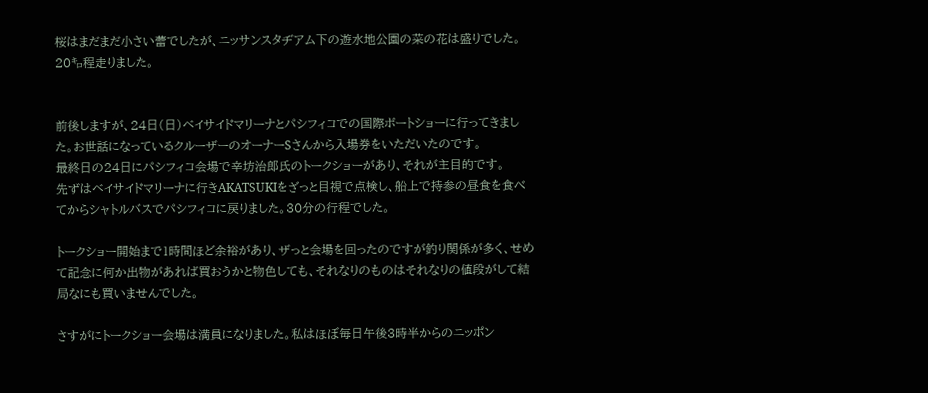桜はまだまだ小さい蕾でしたが、ニッサンスタヂアム下の遊水地公園の菜の花は盛りでした。20㌔程走りました。


前後しますが、24日(日)ベイサイドマリーナとパシフィコでの国際ボートショーに行ってきました。お世話になっているクルーザーのオーナーSさんから入場券をいただいたのです。
最終日の24日にパシフィコ会場で辛坊治郎氏のトークショーがあり、それが主目的です。
先ずはベイサイドマリーナに行きAKATSUKIをざっと目視で点検し、船上で持参の昼食を食べてからシャトルバスでパシフィコに戻りました。30分の行程でした。

トークショー開始まで1時間ほど余裕があり、ザっと会場を回ったのですが釣り関係が多く、せめて記念に何か出物があれば買おうかと物色しても、それなりのものはそれなりの値段がして結局なにも買いませんでした。

さすがにトークショー会場は満員になりました。私はほぼ毎日午後3時半からのニッポン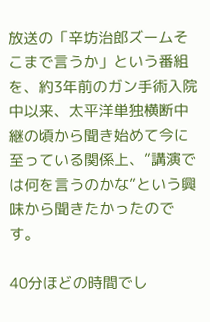放送の「辛坊治郎ズームそこまで言うか」という番組を、約3年前のガン手術入院中以来、太平洋単独横断中継の頃から聞き始めて今に至っている関係上、”講演では何を言うのかな”という興味から聞きたかったのです。

40分ほどの時間でし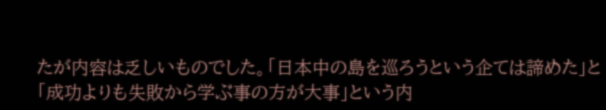たが内容は乏しいものでした。「日本中の島を巡ろうという企ては諦めた」と「成功よりも失敗から学ぶ事の方が大事」という内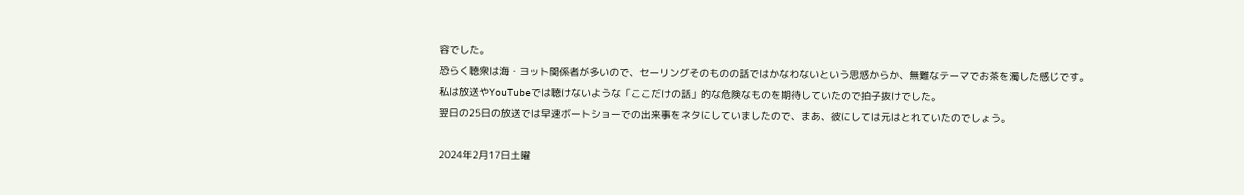容でした。
恐らく聴衆は海・ヨット関係者が多いので、セーリングそのものの話ではかなわないという思惑からか、無難なテーマでお茶を濁した感じです。私は放送やYouTubeでは聴けないような「ここだけの話」的な危険なものを期待していたので拍子抜けでした。
翌日の25日の放送では早速ボートショーでの出来事をネタにしていましたので、まあ、彼にしては元はとれていたのでしょう。

2024年2月17日土曜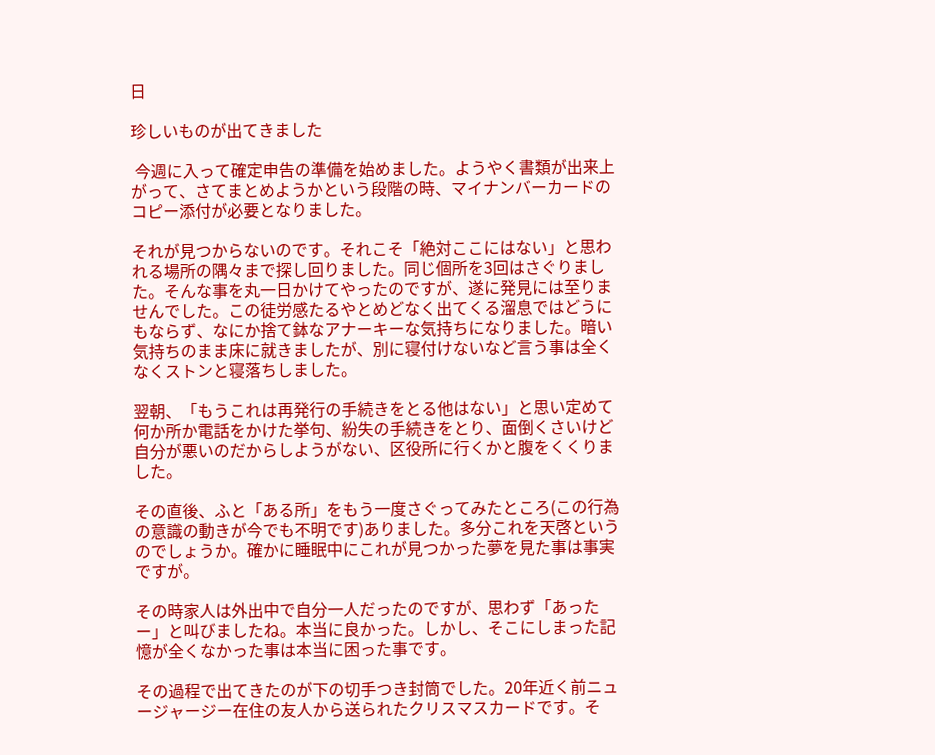日

珍しいものが出てきました

 今週に入って確定申告の準備を始めました。ようやく書類が出来上がって、さてまとめようかという段階の時、マイナンバーカードのコピー添付が必要となりました。

それが見つからないのです。それこそ「絶対ここにはない」と思われる場所の隅々まで探し回りました。同じ個所を3回はさぐりました。そんな事を丸一日かけてやったのですが、遂に発見には至りませんでした。この徒労感たるやとめどなく出てくる溜息ではどうにもならず、なにか捨て鉢なアナーキーな気持ちになりました。暗い気持ちのまま床に就きましたが、別に寝付けないなど言う事は全くなくストンと寝落ちしました。

翌朝、「もうこれは再発行の手続きをとる他はない」と思い定めて何か所か電話をかけた挙句、紛失の手続きをとり、面倒くさいけど自分が悪いのだからしようがない、区役所に行くかと腹をくくりました。

その直後、ふと「ある所」をもう一度さぐってみたところ(この行為の意識の動きが今でも不明です)ありました。多分これを天啓というのでしょうか。確かに睡眠中にこれが見つかった夢を見た事は事実ですが。

その時家人は外出中で自分一人だったのですが、思わず「あったー」と叫びましたね。本当に良かった。しかし、そこにしまった記憶が全くなかった事は本当に困った事です。

その過程で出てきたのが下の切手つき封筒でした。20年近く前ニュージャージー在住の友人から送られたクリスマスカードです。そ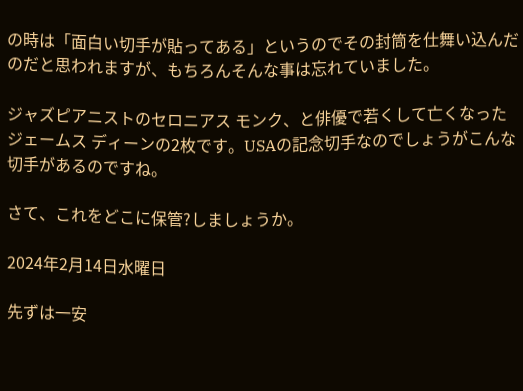の時は「面白い切手が貼ってある」というのでその封筒を仕舞い込んだのだと思われますが、もちろんそんな事は忘れていました。

ジャズピアニストのセロニアス モンク、と俳優で若くして亡くなったジェームス ディーンの2枚です。USAの記念切手なのでしょうがこんな切手があるのですね。

さて、これをどこに保管?しましょうか。

2024年2月14日水曜日

先ずは一安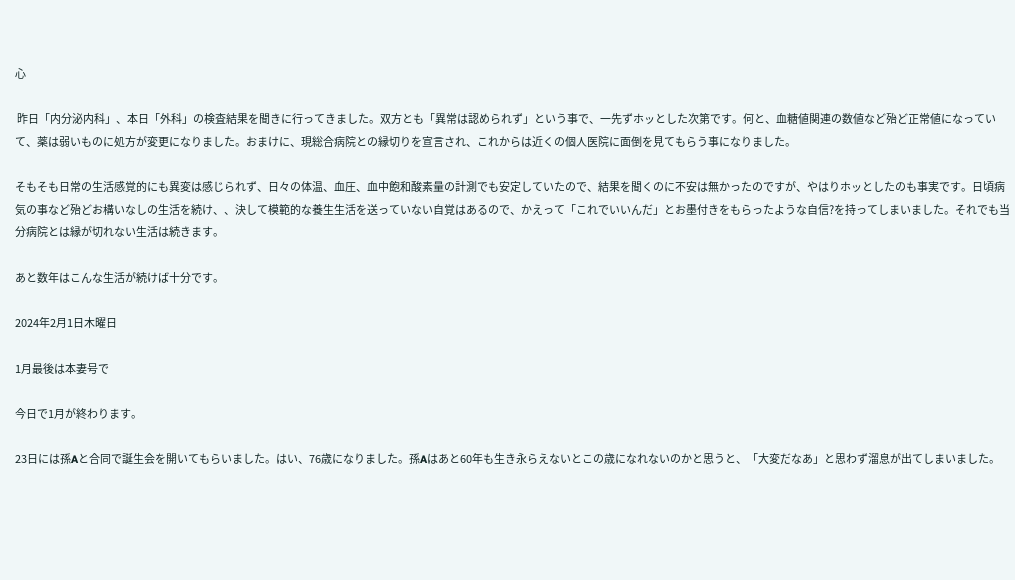心

 昨日「内分泌内科」、本日「外科」の検査結果を聞きに行ってきました。双方とも「異常は認められず」という事で、一先ずホッとした次第です。何と、血糖値関連の数値など殆ど正常値になっていて、薬は弱いものに処方が変更になりました。おまけに、現総合病院との縁切りを宣言され、これからは近くの個人医院に面倒を見てもらう事になりました。

そもそも日常の生活感覚的にも異変は感じられず、日々の体温、血圧、血中飽和酸素量の計測でも安定していたので、結果を聞くのに不安は無かったのですが、やはりホッとしたのも事実です。日頃病気の事など殆どお構いなしの生活を続け、、決して模範的な養生生活を送っていない自覚はあるので、かえって「これでいいんだ」とお墨付きをもらったような自信?を持ってしまいました。それでも当分病院とは縁が切れない生活は続きます。

あと数年はこんな生活が続けば十分です。

2024年2月1日木曜日

1月最後は本妻号で

今日で1月が終わります。

23日には孫Aと合同で誕生会を開いてもらいました。はい、76歳になりました。孫Aはあと60年も生き永らえないとこの歳になれないのかと思うと、「大変だなあ」と思わず溜息が出てしまいました。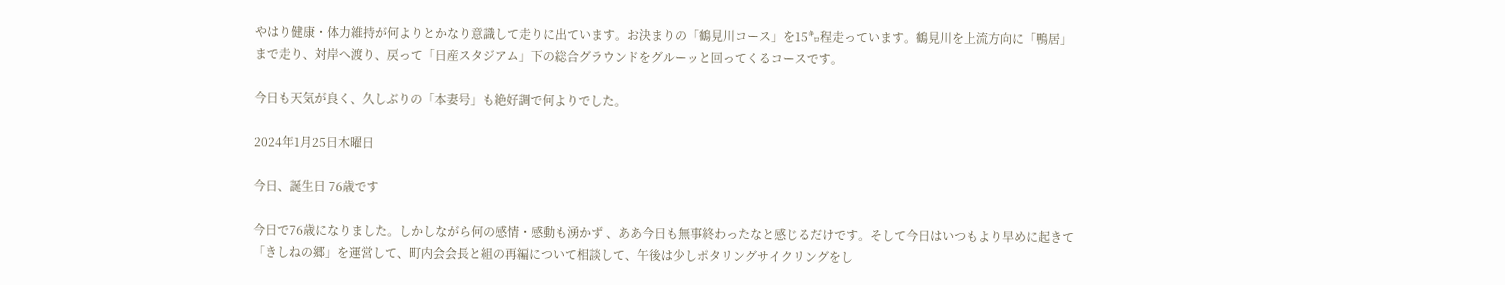やはり健康・体力維持が何よりとかなり意識して走りに出ています。お決まりの「鶴見川コース」を15㌔程走っています。鶴見川を上流方向に「鴨居」まで走り、対岸へ渡り、戻って「日産スタジアム」下の総合グラウンドをグルーッと回ってくるコースです。

今日も天気が良く、久しぶりの「本妻号」も絶好調で何よりでした。

2024年1月25日木曜日

今日、誕生日 76歳です

今日で76歳になりました。しかしながら何の感情・感動も湧かず 、ああ今日も無事終わったなと感じるだけです。そして今日はいつもより早めに起きて「きしねの郷」を運営して、町内会会長と組の再編について相談して、午後は少しポタリングサイクリングをし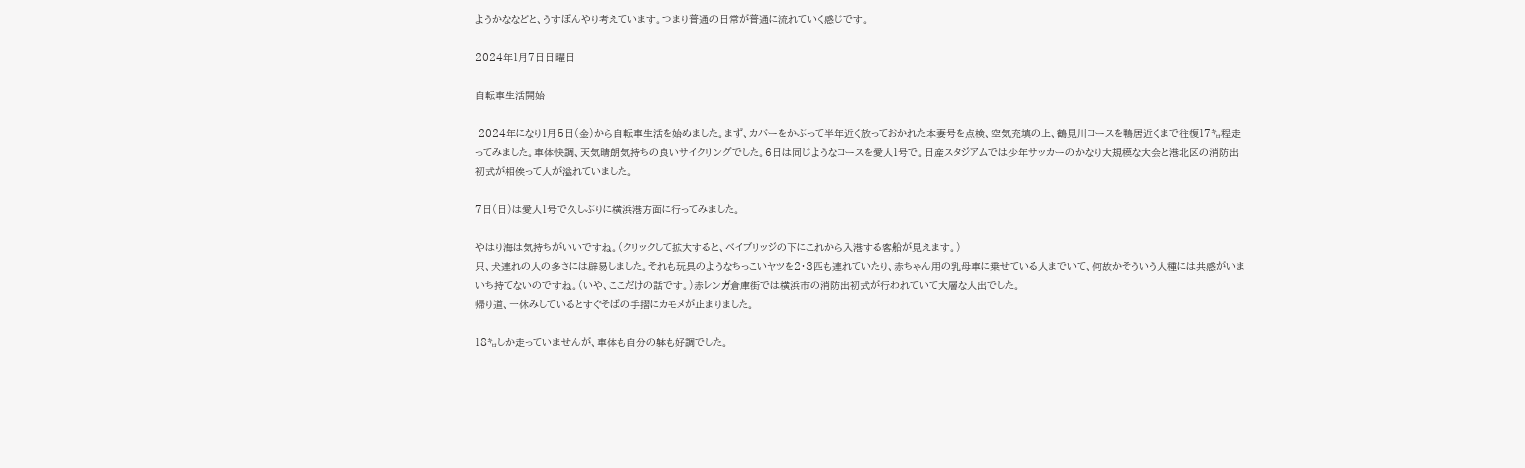ようかななどと、うすぼんやり考えています。つまり普通の日常が普通に流れていく感じです。

2024年1月7日日曜日

自転車生活開始

 2024年になり1月5日(金)から自転車生活を始めました。まず、カバーをかぶって半年近く放っておかれた本妻号を点検、空気充填の上、鶴見川コースを鴨居近くまで往復17㌔程走ってみました。車体快調、天気晴朗気持ちの良いサイクリングでした。6日は同じようなコースを愛人1号で。日産スタジアムでは少年サッカーのかなり大規模な大会と港北区の消防出初式が相俟って人が溢れていました。

7日(日)は愛人1号で久しぶりに横浜港方面に行ってみました。

やはり海は気持ちがいいですね。(クリックして拡大すると、ベイブリッジの下にこれから入港する客船が見えます。)
只、犬連れの人の多さには辟易しました。それも玩具のようなちっこいヤツを2・3匹も連れていたり、赤ちゃん用の乳母車に乗せている人までいて、何故かそういう人種には共感がいまいち持てないのですね。(いや、ここだけの話です。)赤レンガ倉庫街では横浜市の消防出初式が行われていて大層な人出でした。
帰り道、一休みしているとすぐそばの手摺にカモメが止まりました。

18㌔しか走っていませんが、車体も自分の躰も好調でした。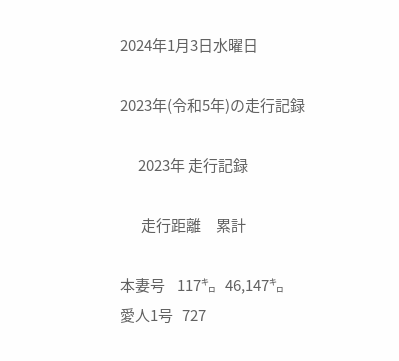2024年1月3日水曜日

2023年(令和5年)の走行記録

      2023年 走行記録

       走行距離     累計

本妻号    117㌔   46,147㌔
愛人1号   727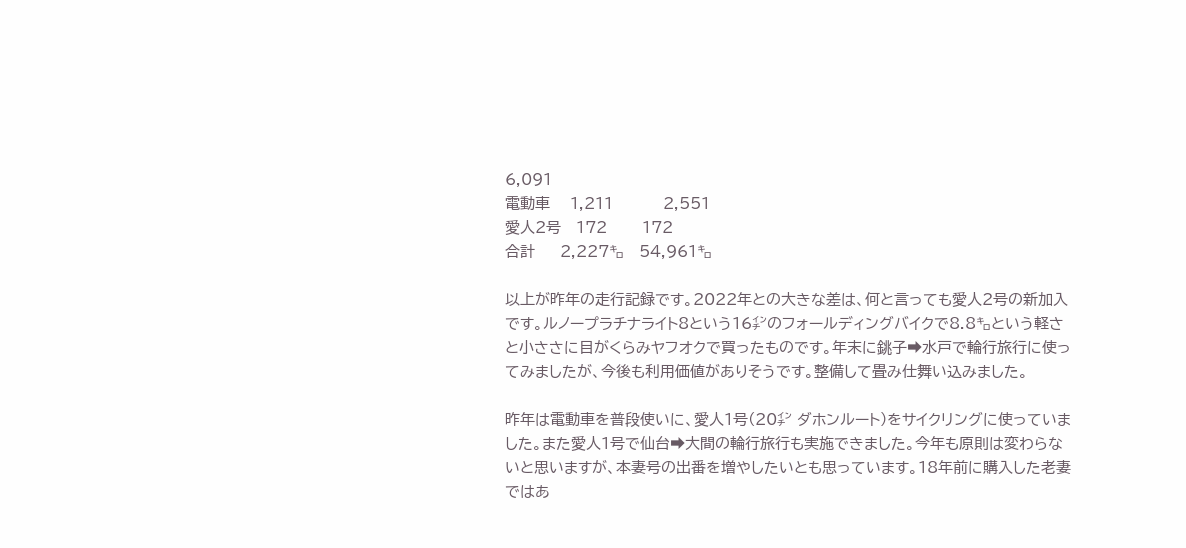6,091
電動車    1,211          2,551
愛人2号   172       172
合計     2,227㌔   54,961㌔

以上が昨年の走行記録です。2022年との大きな差は、何と言っても愛人2号の新加入です。ルノープラチナライト8という16㌅のフォールディングバイクで8.8㌔という軽さと小ささに目がくらみヤフオクで買ったものです。年末に銚子➡水戸で輪行旅行に使ってみましたが、今後も利用価値がありそうです。整備して畳み仕舞い込みました。

昨年は電動車を普段使いに、愛人1号(20㌅ ダホンルート)をサイクリングに使っていました。また愛人1号で仙台➡大間の輪行旅行も実施できました。今年も原則は変わらないと思いますが、本妻号の出番を増やしたいとも思っています。18年前に購入した老妻ではあ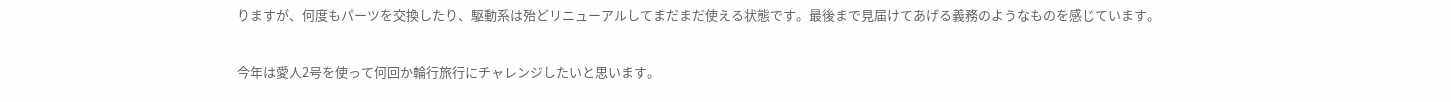りますが、何度もパーツを交換したり、駆動系は殆どリニューアルしてまだまだ使える状態です。最後まで見届けてあげる義務のようなものを感じています。

今年は愛人2号を使って何回か輪行旅行にチャレンジしたいと思います。